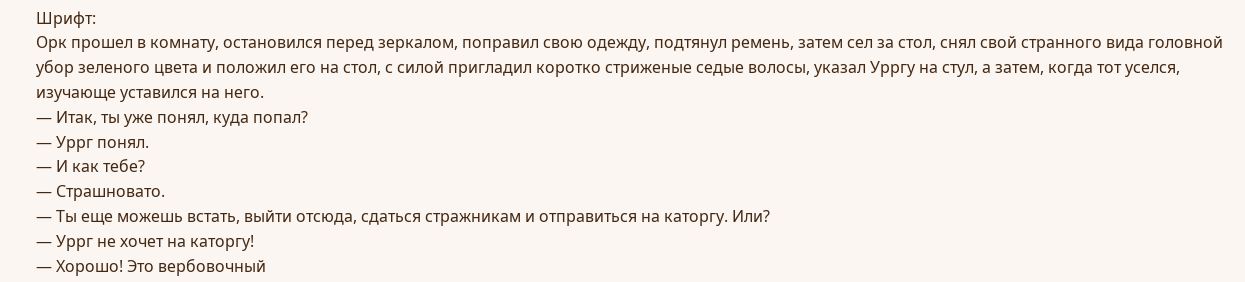Шрифт:
Орк прошел в комнату, остановился перед зеркалом, поправил свою одежду, подтянул ремень, затем сел за стол, снял свой странного вида головной убор зеленого цвета и положил его на стол, с силой пригладил коротко стриженые седые волосы, указал Урргу на стул, а затем, когда тот уселся, изучающе уставился на него.
— Итак, ты уже понял, куда попал?
— Уррг понял.
— И как тебе?
— Страшновато.
— Ты еще можешь встать, выйти отсюда, сдаться стражникам и отправиться на каторгу. Или?
— Уррг не хочет на каторгу!
— Хорошо! Это вербовочный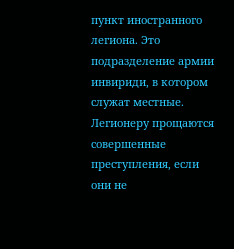пункт иностранного легиона. Это подразделение армии инвириди, в котором служат местные. Легионеру прощаются совершенные преступления, если они не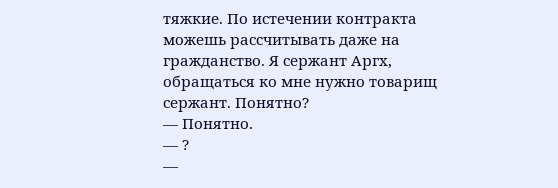тяжкие. По истечении контракта можешь рассчитывать даже на гражданство. Я сержант Аргх, обращаться ко мне нужно товарищ сержант. Понятно?
— Понятно.
— ?
—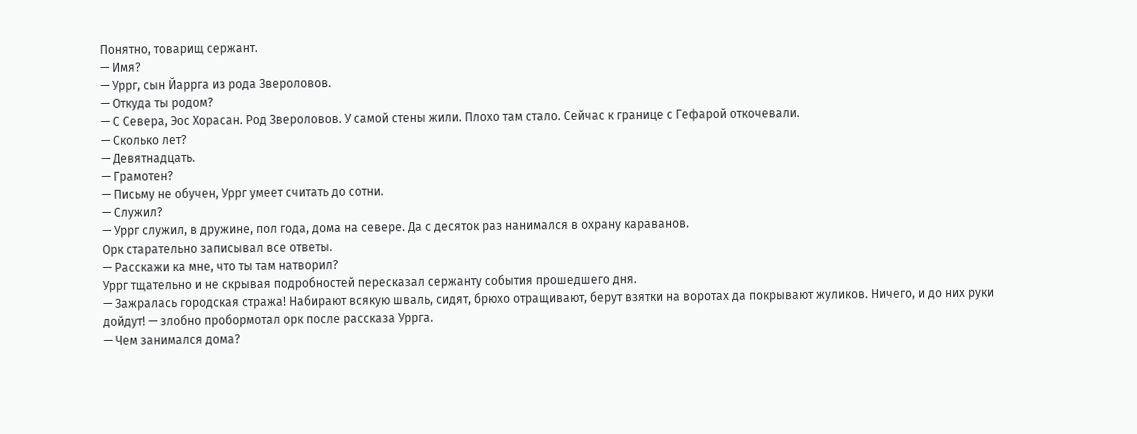Понятно, товарищ сержант.
— Имя?
— Уррг, сын Йаррга из рода Звероловов.
— Откуда ты родом?
— С Севера, Эос Хорасан. Род Звероловов. У самой стены жили. Плохо там стало. Сейчас к границе с Гефарой откочевали.
— Сколько лет?
— Девятнадцать.
— Грамотен?
— Письму не обучен, Уррг умеет считать до сотни.
— Служил?
— Уррг служил, в дружине, пол года, дома на севере. Да с десяток раз нанимался в охрану караванов.
Орк старательно записывал все ответы.
— Расскажи ка мне, что ты там натворил?
Уррг тщательно и не скрывая подробностей пересказал сержанту события прошедшего дня.
— Зажралась городская стража! Набирают всякую шваль, сидят, брюхо отращивают, берут взятки на воротах да покрывают жуликов. Ничего, и до них руки дойдут! — злобно пробормотал орк после рассказа Уррга.
— Чем занимался дома?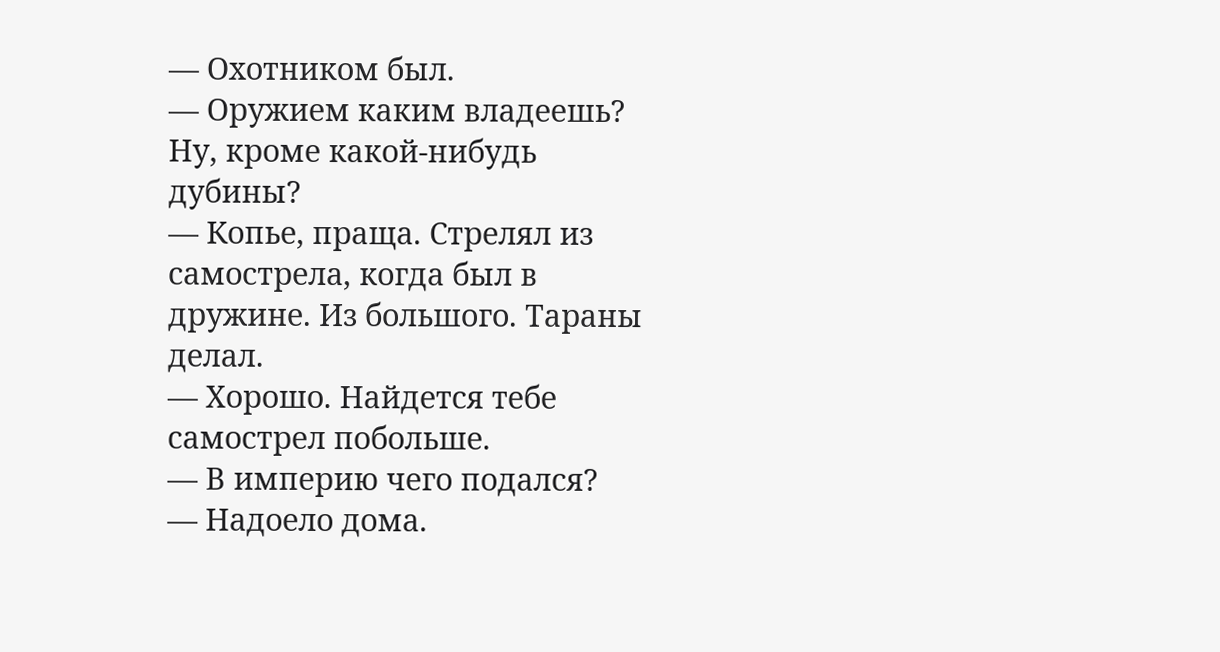— Охотником был.
— Оружием каким владеешь? Ну, кроме какой-нибудь дубины?
— Копье, праща. Стрелял из самострела, когда был в дружине. Из большого. Тараны делал.
— Хорошо. Найдется тебе самострел побольше.
— В империю чего подался?
— Надоело дома.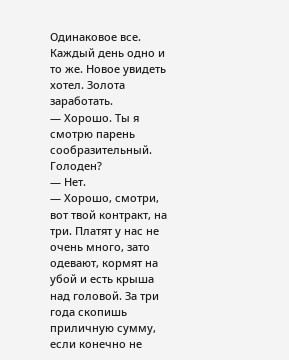Одинаковое все. Каждый день одно и то же. Новое увидеть хотел. Золота заработать.
— Хорошо. Ты я смотрю парень сообразительный. Голоден?
— Нет.
— Хорошо, смотри, вот твой контракт, на три. Платят у нас не очень много, зато одевают, кормят на убой и есть крыша над головой. За три года скопишь приличную сумму, если конечно не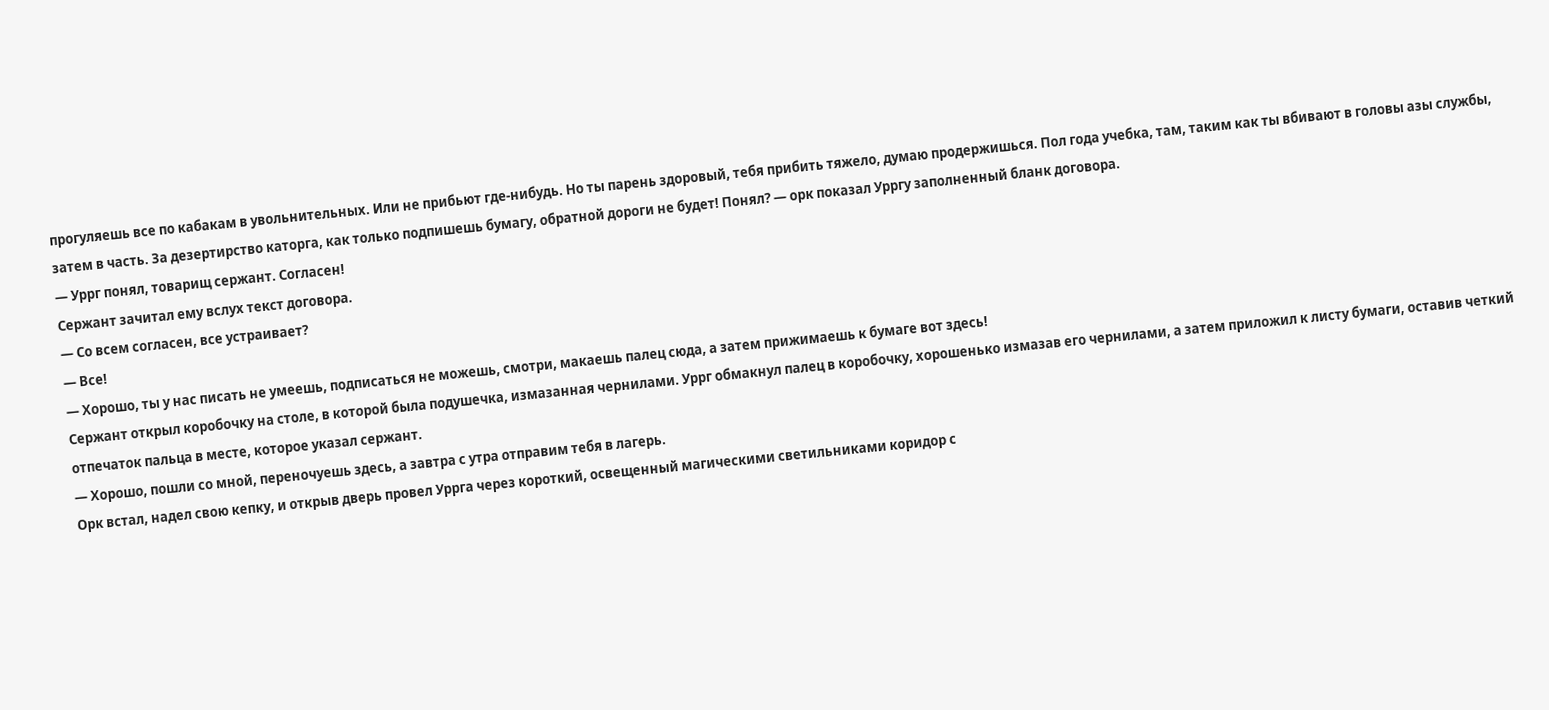прогуляешь все по кабакам в увольнительных. Или не прибьют где-нибудь. Но ты парень здоровый, тебя прибить тяжело, думаю продержишься. Пол года учебка, там, таким как ты вбивают в головы азы службы, затем в часть. За дезертирство каторга, как только подпишешь бумагу, обратной дороги не будет! Понял? — орк показал Урргу заполненный бланк договора.
— Уррг понял, товарищ сержант. Согласен!
Сержант зачитал ему вслух текст договора.
— Со всем согласен, все устраивает?
— Все!
— Хорошо, ты у нас писать не умеешь, подписаться не можешь, смотри, макаешь палец сюда, а затем прижимаешь к бумаге вот здесь!
Сержант открыл коробочку на столе, в которой была подушечка, измазанная чернилами. Уррг обмакнул палец в коробочку, хорошенько измазав его чернилами, а затем приложил к листу бумаги, оставив четкий отпечаток пальца в месте, которое указал сержант.
— Хорошо, пошли со мной, переночуешь здесь, а завтра с утра отправим тебя в лагерь.
Орк встал, надел свою кепку, и открыв дверь провел Уррга через короткий, освещенный магическими светильниками коридор с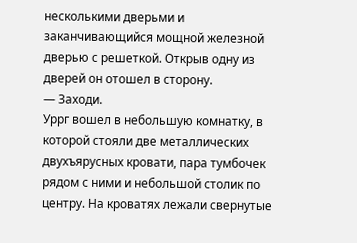несколькими дверьми и заканчивающийся мощной железной дверью с решеткой. Открыв одну из дверей он отошел в сторону.
— Заходи.
Уррг вошел в небольшую комнатку, в которой стояли две металлических двухъярусных кровати, пара тумбочек рядом с ними и небольшой столик по центру. На кроватях лежали свернутые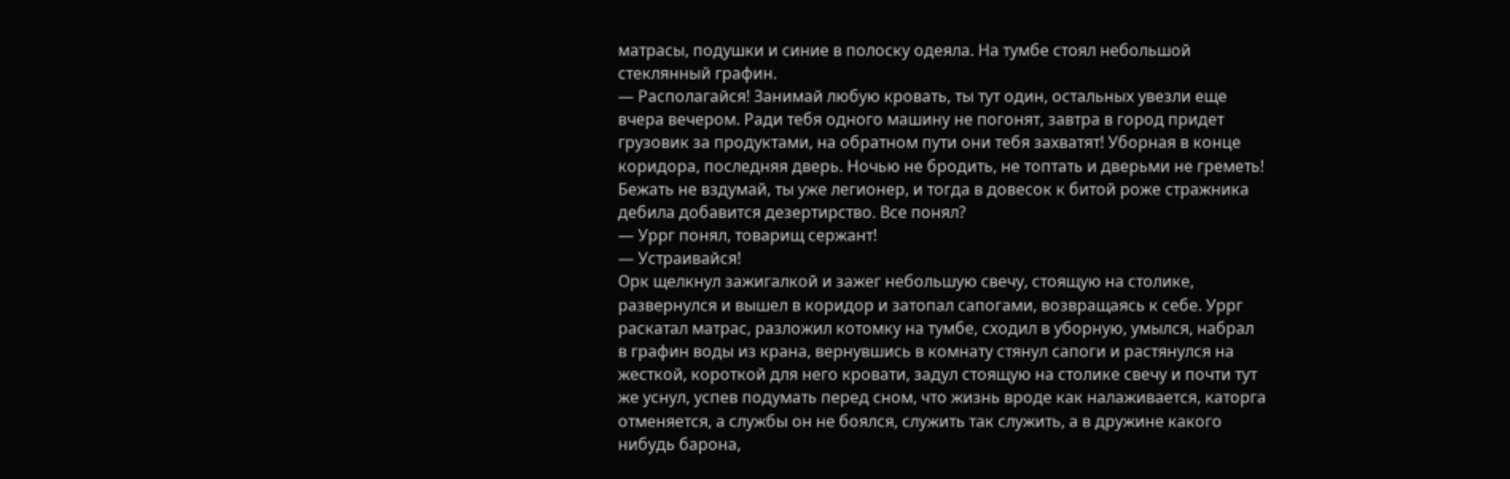матрасы, подушки и синие в полоску одеяла. На тумбе стоял небольшой стеклянный графин.
— Располагайся! Занимай любую кровать, ты тут один, остальных увезли еще вчера вечером. Ради тебя одного машину не погонят, завтра в город придет грузовик за продуктами, на обратном пути они тебя захватят! Уборная в конце коридора, последняя дверь. Ночью не бродить, не топтать и дверьми не греметь! Бежать не вздумай, ты уже легионер, и тогда в довесок к битой роже стражника дебила добавится дезертирство. Все понял?
— Уррг понял, товарищ сержант!
— Устраивайся!
Орк щелкнул зажигалкой и зажег небольшую свечу, стоящую на столике, развернулся и вышел в коридор и затопал сапогами, возвращаясь к себе. Уррг раскатал матрас, разложил котомку на тумбе, сходил в уборную, умылся, набрал в графин воды из крана, вернувшись в комнату стянул сапоги и растянулся на жесткой, короткой для него кровати, задул стоящую на столике свечу и почти тут же уснул, успев подумать перед сном, что жизнь вроде как налаживается, каторга отменяется, а службы он не боялся, служить так служить, а в дружине какого нибудь барона,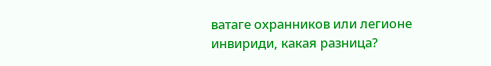ватаге охранников или легионе инвириди, какая разница?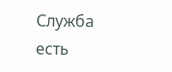Служба есть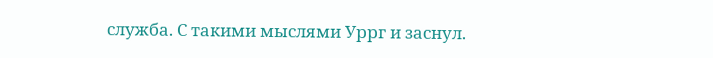служба. С такими мыслями Уррг и заснул.